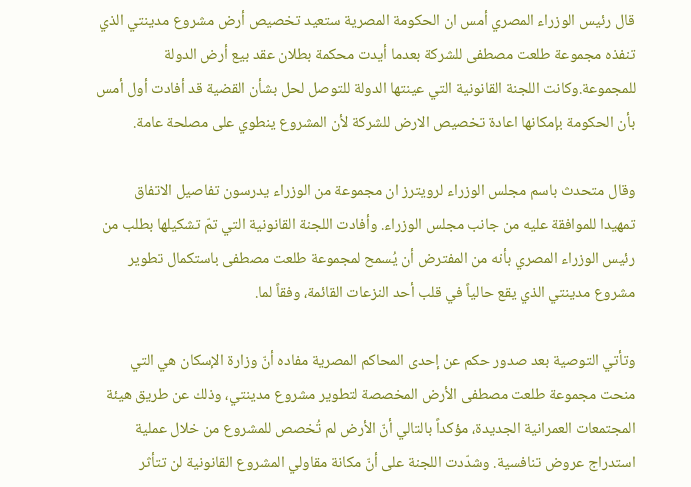قال رئيس الوزراء المصري أمس ان الحكومة المصرية ستعيد تخصيص أرض مشروع مدينتي الذي تنفذه مجموعة طلعت مصطفى للشركة بعدما أيدت محكمة بطلان عقد بيع أرض الدولة للمجموعة.وكانت اللجنة القانونية التي عينتها الدولة للتوصل لحل بشأن القضية قد أفادت أول أمس بأن الحكومة بإمكانها اعادة تخصيص الارض للشركة لأن المشروع ينطوي على مصلحة عامة.

وقال متحدث باسم مجلس الوزراء لرويترز ان مجموعة من الوزراء يدرسون تفاصيل الاتفاق تمهيدا للموافقة عليه من جانب مجلس الوزراء. وأفادت اللجنة القانونية التي تمّ تشكيلها بطلب من رئيس الوزراء المصري بأنه من المفترض أن يُسمح لمجموعة طلعت مصطفى باستكمال تطوير مشروع مدينتي الذي يقع حالياً في قلب أحد النزعات القائمة، وفقاً لما.

وتأتي التوصية بعد صدور حكم عن إحدى المحاكم المصرية مفاده أنّ وزارة الإسكان هي التي منحت مجموعة طلعت مصطفى الأرض المخصصة لتطوير مشروع مدينتي، وذلك عن طريق هيئة المجتمعات العمرانية الجديدة، مؤكداً بالتالي أنّ الأرض لم تُخصص للمشروع من خلال عملية استدراج عروض تنافسية. وشدّدت اللجنة على أنّ مكانة مقاولي المشروع القانونية لن تتأثر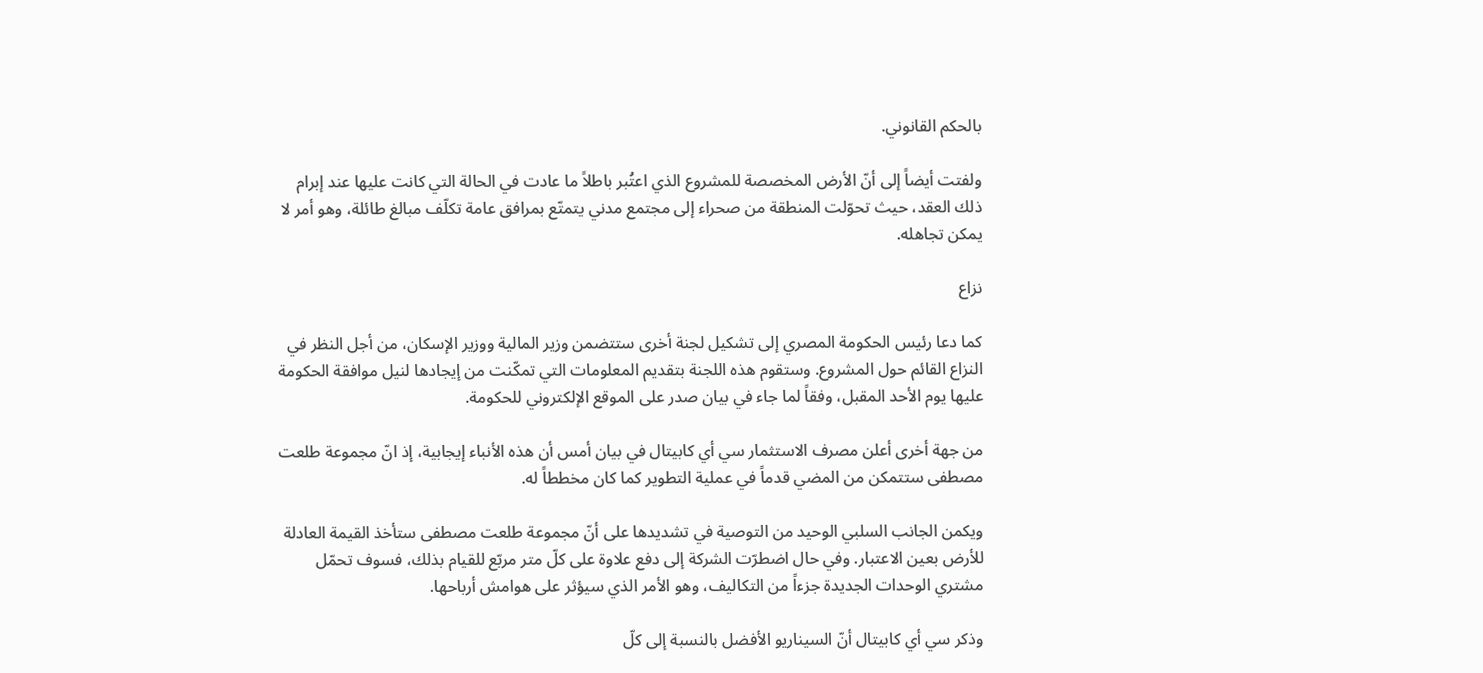بالحكم القانوني.

ولفتت أيضاً إلى أنّ الأرض المخصصة للمشروع الذي اعتُبر باطلاً ما عادت في الحالة التي كانت عليها عند إبرام ذلك العقد، حيث تحوّلت المنطقة من صحراء إلى مجتمع مدني يتمتّع بمرافق عامة تكلّف مبالغ طائلة، وهو أمر لا يمكن تجاهله.

نزاع

كما دعا رئيس الحكومة المصري إلى تشكيل لجنة أخرى ستتضمن وزير المالية ووزير الإسكان، من أجل النظر في النزاع القائم حول المشروع. وستقوم هذه اللجنة بتقديم المعلومات التي تمكّنت من إيجادها لنيل موافقة الحكومة عليها يوم الأحد المقبل، وفقاً لما جاء في بيان صدر على الموقع الإلكتروني للحكومة.

من جهة أخرى أعلن مصرف الاستثمار سي أي كابيتال في بيان أمس أن هذه الأنباء إيجابية، إذ انّ مجموعة طلعت مصطفى ستتمكن من المضي قدماً في عملية التطوير كما كان مخططاً له.

ويكمن الجانب السلبي الوحيد من التوصية في تشديدها على أنّ مجموعة طلعت مصطفى ستأخذ القيمة العادلة للأرض بعين الاعتبار. وفي حال اضطرّت الشركة إلى دفع علاوة على كلّ متر مربّع للقيام بذلك، فسوف تحمّل مشتري الوحدات الجديدة جزءاً من التكاليف، وهو الأمر الذي سيؤثر على هوامش أرباحها.

وذكر سي أي كابيتال أنّ السيناريو الأفضل بالنسبة إلى كلّ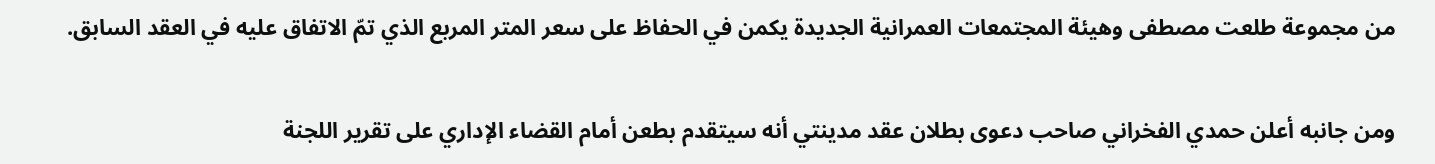من مجموعة طلعت مصطفى وهيئة المجتمعات العمرانية الجديدة يكمن في الحفاظ على سعر المتر المربع الذي تمّ الاتفاق عليه في العقد السابق.

ومن جانبه أعلن حمدي الفخراني صاحب دعوى بطلان عقد مدينتي أنه سيتقدم بطعن أمام القضاء الإداري على تقرير اللجنة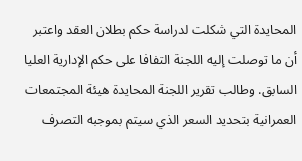المحايدة التي شكلت لدراسة حكم بطلان العقد واعتبر أن ما توصلت إليه اللجنة التفافا على حكم الإدارية العليا السابق. وطالب تقرير اللجنة المحايدة هيئة المجتمعات العمرانية بتحديد السعر الذي سيتم بموجبه التصرف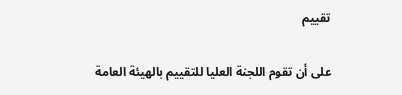تقييم

على أن تقوم اللجنة العليا للتقييم بالهيئة العامة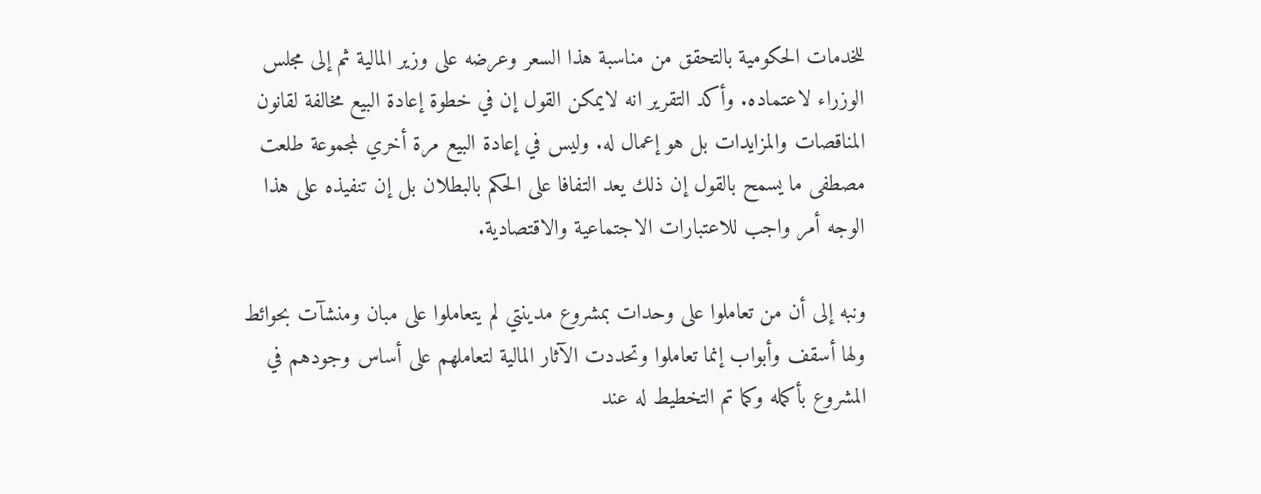للخدمات الحكومية بالتحقق من مناسبة هذا السعر وعرضه على وزير المالية ثم إلى مجلس الوزراء لاعتماده. وأكد التقرير انه لايمكن القول إن في خطوة إعادة البيع مخالفة لقانون المناقصات والمزايدات بل هو إعمال له. وليس في إعادة البيع مرة أخري لمجموعة طلعت مصطفى ما يسمح بالقول إن ذلك يعد التفافا على الحكم بالبطلان بل إن تنفيذه على هذا الوجه أمر واجب للاعتبارات الاجتماعية والاقتصادية.

ونبه إلى أن من تعاملوا على وحدات بمشروع مدينتي لم يتعاملوا على مبان ومنشآت بحوائط ولها أسقف وأبواب إنما تعاملوا وتحددت الآثار المالية لتعاملهم على أساس وجودهم في المشروع بأكمله وكما تم التخطيط له عند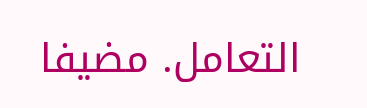التعامل. مضيفا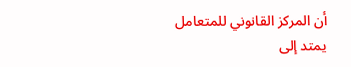أن المركز القانوني للمتعامل يمتد إلى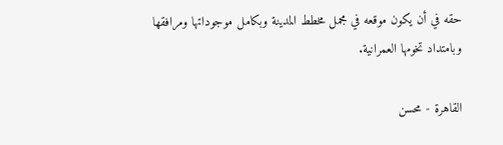حقه في أن يكون موقعه في مجمل مخطط المدينة وبكامل موجوداتها ومرافقها وبامتداد تخومها العمرانية.

القاهرة - محسن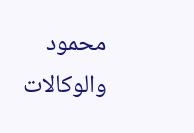محمود والوكالات